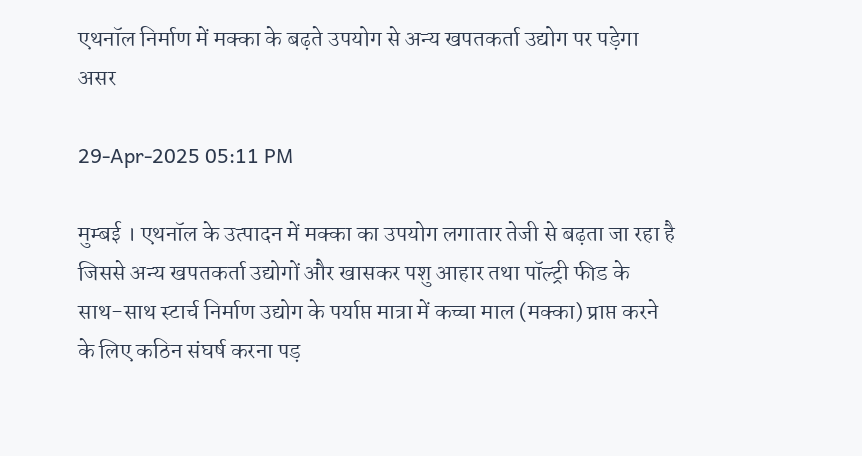एथनॉल निर्माण में मक्का के बढ़ते उपयोग से अन्य खपतकर्ता उद्योग पर पड़ेगा असर

29-Apr-2025 05:11 PM

मुम्बई । एथनॉल के उत्पादन में मक्का का उपयोग लगातार तेजी से बढ़ता जा रहा है जिससे अन्य खपतकर्ता उद्योगों और खासकर पशु आहार तथा पॉल्ट्री फीड के साथ-साथ स्टार्च निर्माण उद्योग के पर्याप्त मात्रा में कच्चा माल (मक्का) प्राप्त करने के लिए कठिन संघर्ष करना पड़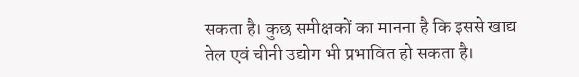सकता है। कुछ समीक्षकों का मानना है कि इससे खाद्य तेल एवं चीनी उद्योग भी प्रभावित हो सकता है।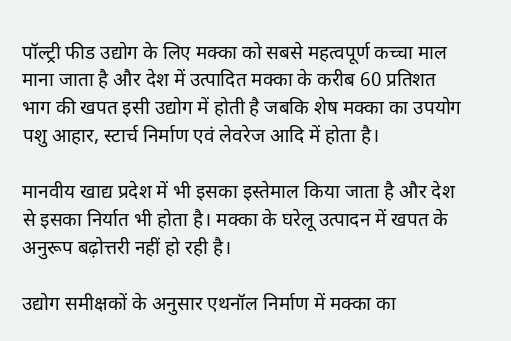पॉल्ट्री फीड उद्योग के लिए मक्का को सबसे महत्वपूर्ण कच्चा माल माना जाता है और देश में उत्पादित मक्का के करीब 60 प्रतिशत भाग की खपत इसी उद्योग में होती है जबकि शेष मक्का का उपयोग पशु आहार, स्टार्च निर्माण एवं लेवरेज आदि में होता है।

मानवीय खाद्य प्रदेश में भी इसका इस्तेमाल किया जाता है और देश से इसका निर्यात भी होता है। मक्का के घरेलू उत्पादन में खपत के अनुरूप बढ़ोत्तरी नहीं हो रही है।

उद्योग समीक्षकों के अनुसार एथनॉल निर्माण में मक्का का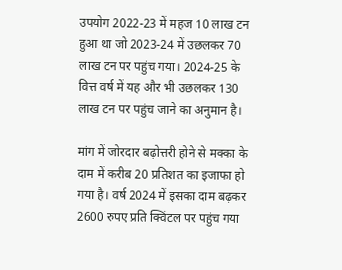उपयोग 2022-23 में महज 10 लाख टन हुआ था जो 2023-24 में उछलकर 70 लाख टन पर पहुंच गया। 2024-25 के वित्त वर्ष में यह और भी उछलकर 130 लाख टन पर पहुंच जाने का अनुमान है।

मांग में जोरदार बढ़ोत्तरी होने से मक्का के दाम में करीब 20 प्रतिशत का इजाफा हो गया है। वर्ष 2024 में इसका दाम बढ़कर 2600 रुपए प्रति क्विंटल पर पहुंच गया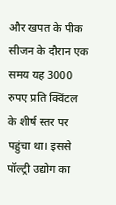और खपत के पीक सीजन के दौरान एक समय यह 3000 रुपए प्रति क्विंटल के शीर्ष स्तर पर पहुंचा था। इससे पॉल्ट्री उद्योग का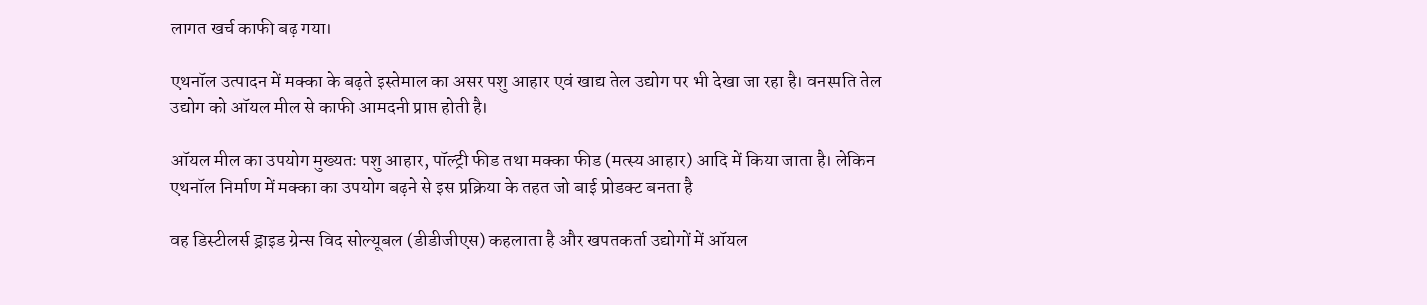लागत खर्च काफी बढ़ गया।

एथनॉल उत्पादन में मक्का के बढ़ते इस्तेमाल का असर पशु आहार एवं खाद्य तेल उद्योग पर भी देखा जा रहा है। वनस्पति तेल उद्योग को ऑयल मील से काफी आमदनी प्राप्त होती है।

ऑयल मील का उपयोग मुख्यतः पशु आहार, पॉल्ट्री फीड तथा मक्का फीड (मत्स्य आहार) आदि में किया जाता है। लेकिन एथनॉल निर्माण में मक्का का उपयोग बढ़ने से इस प्रक्रिया के तहत जो बाई प्रोडक्ट बनता है

वह डिस्टीलर्स ड्राइड ग्रेन्स विद सोल्यूबल (डीडीजीएस) कहलाता है और खपतकर्ता उद्योगों में ऑयल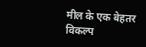मील के एक बेहतर विकल्प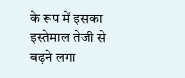के रूप में इसका इस्तेमाल तेजी से बढ़ने लगा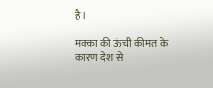है।

मक्का की ऊंची कीमत के कारण देश से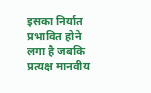इसका निर्यात प्रभावित होने लगा है जबकि प्रत्यक्ष मानवीय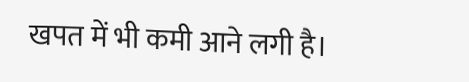खपत में भी कमी आने लगी है।